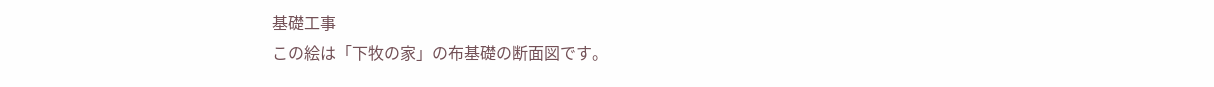基礎工事
この絵は「下牧の家」の布基礎の断面図です。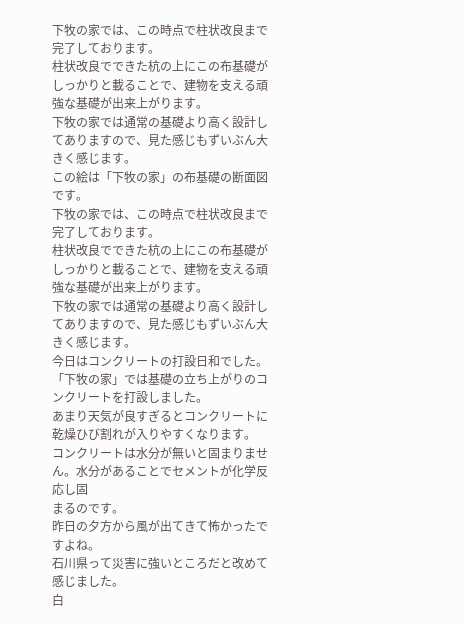下牧の家では、この時点で柱状改良まで完了しております。
柱状改良でできた杭の上にこの布基礎がしっかりと載ることで、建物を支える頑強な基礎が出来上がります。
下牧の家では通常の基礎より高く設計してありますので、見た感じもずいぶん大きく感じます。
この絵は「下牧の家」の布基礎の断面図です。
下牧の家では、この時点で柱状改良まで完了しております。
柱状改良でできた杭の上にこの布基礎がしっかりと載ることで、建物を支える頑強な基礎が出来上がります。
下牧の家では通常の基礎より高く設計してありますので、見た感じもずいぶん大きく感じます。
今日はコンクリートの打設日和でした。
「下牧の家」では基礎の立ち上がりのコンクリートを打設しました。
あまり天気が良すぎるとコンクリートに乾燥ひび割れが入りやすくなります。
コンクリートは水分が無いと固まりません。水分があることでセメントが化学反応し固
まるのです。
昨日の夕方から風が出てきて怖かったですよね。
石川県って災害に強いところだと改めて感じました。
白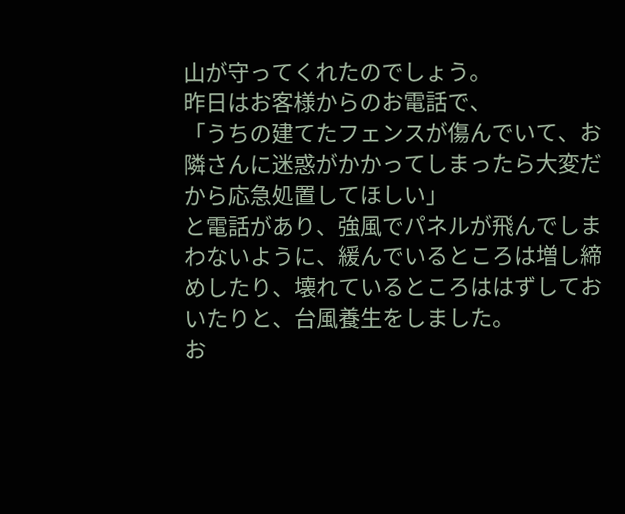山が守ってくれたのでしょう。
昨日はお客様からのお電話で、
「うちの建てたフェンスが傷んでいて、お隣さんに迷惑がかかってしまったら大変だから応急処置してほしい」
と電話があり、強風でパネルが飛んでしまわないように、緩んでいるところは増し締めしたり、壊れているところははずしておいたりと、台風養生をしました。
お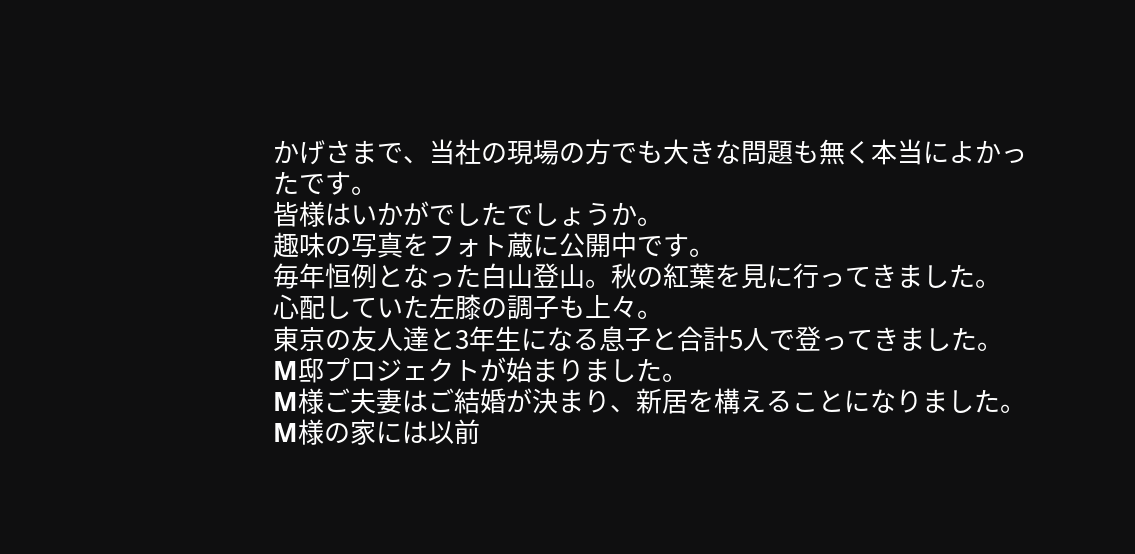かげさまで、当社の現場の方でも大きな問題も無く本当によかったです。
皆様はいかがでしたでしょうか。
趣味の写真をフォト蔵に公開中です。
毎年恒例となった白山登山。秋の紅葉を見に行ってきました。
心配していた左膝の調子も上々。
東京の友人達と3年生になる息子と合計5人で登ってきました。
M邸プロジェクトが始まりました。
M様ご夫妻はご結婚が決まり、新居を構えることになりました。
M様の家には以前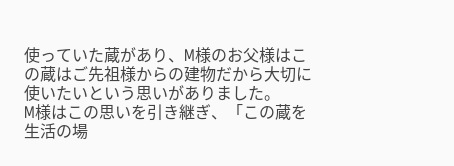使っていた蔵があり、M様のお父様はこの蔵はご先祖様からの建物だから大切に使いたいという思いがありました。
M様はこの思いを引き継ぎ、「この蔵を生活の場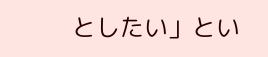としたい」とい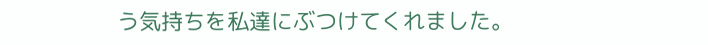う気持ちを私達にぶつけてくれました。